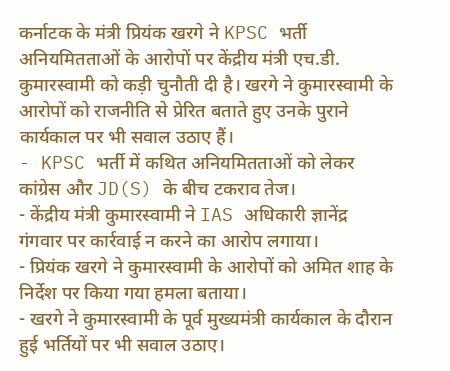कर्नाटक के मंत्री प्रियंक खरगे ने KPSC भर्ती अनियमितताओं के आरोपों पर केंद्रीय मंत्री एच.डी. कुमारस्वामी को कड़ी चुनौती दी है। खरगे ने कुमारस्वामी के आरोपों को राजनीति से प्रेरित बताते हुए उनके पुराने कार्यकाल पर भी सवाल उठाए हैं।
- KPSC भर्ती में कथित अनियमितताओं को लेकर कांग्रेस और JD(S) के बीच टकराव तेज।
- केंद्रीय मंत्री कुमारस्वामी ने IAS अधिकारी ज्ञानेंद्र गंगवार पर कार्रवाई न करने का आरोप लगाया।
- प्रियंक खरगे ने कुमारस्वामी के आरोपों को अमित शाह के निर्देश पर किया गया हमला बताया।
- खरगे ने कुमारस्वामी के पूर्व मुख्यमंत्री कार्यकाल के दौरान हुई भर्तियों पर भी सवाल उठाए।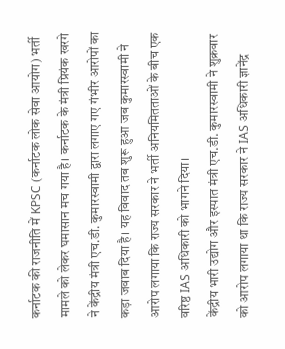कर्नाटक की राजनीति में KPSC (कर्नाटक लोक सेवा आयोग) भर्ती मामले को लेकर घमासान मच गया है। कर्नाटक के मंत्री प्रियंक खरगे ने केंद्रीय मंत्री एच.डी. कुमारस्वामी द्वारा लगाए गए गंभीर आरोपों का कड़ा जवाब दिया है। यह विवाद तब शुरू हुआ जब कुमारस्वामी ने आरोप लगाया कि राज्य सरकार ने भर्ती अनियमितताओं के बीच एक वरिष्ठ IAS अधिकारी को भागने दिया।
केंद्रीय भारी उद्योग और इस्पात मंत्री एच.डी. कुमारस्वामी ने शुक्रवार को आरोप लगाया था कि राज्य सरकार ने IAS अधिकारी ज्ञानेंद्र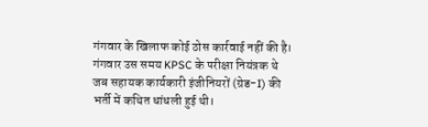गंगवार के खिलाफ कोई ठोस कार्रवाई नहीं की है। गंगवार उस समय KPSC के परीक्षा नियंत्रक थे जब सहायक कार्यकारी इंजीनियरों (ग्रेड-I) की भर्ती में कथित धांधली हुई थी।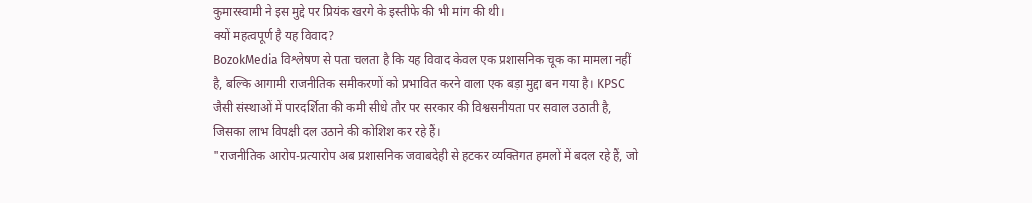कुमारस्वामी ने इस मुद्दे पर प्रियंक खरगे के इस्तीफे की भी मांग की थी।
क्यों महत्वपूर्ण है यह विवाद?
BozokMedia विश्लेषण से पता चलता है कि यह विवाद केवल एक प्रशासनिक चूक का मामला नहीं है, बल्कि आगामी राजनीतिक समीकरणों को प्रभावित करने वाला एक बड़ा मुद्दा बन गया है। KPSC जैसी संस्थाओं में पारदर्शिता की कमी सीधे तौर पर सरकार की विश्वसनीयता पर सवाल उठाती है, जिसका लाभ विपक्षी दल उठाने की कोशिश कर रहे हैं।
"राजनीतिक आरोप-प्रत्यारोप अब प्रशासनिक जवाबदेही से हटकर व्यक्तिगत हमलों में बदल रहे हैं, जो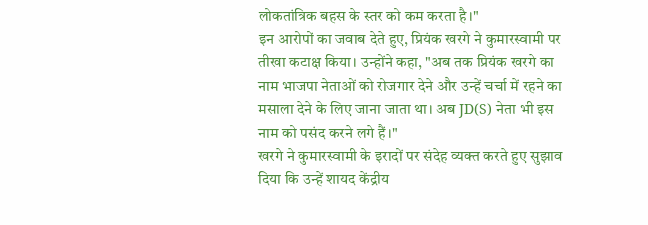लोकतांत्रिक बहस के स्तर को कम करता है।"
इन आरोपों का जवाब देते हुए, प्रियंक खरगे ने कुमारस्वामी पर तीखा कटाक्ष किया। उन्होंने कहा, "अब तक प्रियंक खरगे का नाम भाजपा नेताओं को रोजगार देने और उन्हें चर्चा में रहने का मसाला देने के लिए जाना जाता था। अब JD(S) नेता भी इस नाम को पसंद करने लगे हैं।"
खरगे ने कुमारस्वामी के इरादों पर संदेह व्यक्त करते हुए सुझाव दिया कि उन्हें शायद केंद्रीय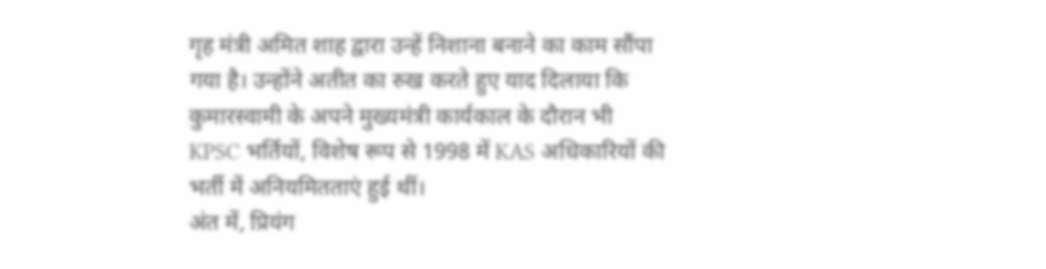गृह मंत्री अमित शाह द्वारा उन्हें निशाना बनाने का काम सौंपा गया है। उन्होंने अतीत का रुख करते हुए याद दिलाया कि कुमारस्वामी के अपने मुख्यमंत्री कार्यकाल के दौरान भी KPSC भर्तियों, विशेष रूप से 1998 में KAS अधिकारियों की भर्ती में अनियमितताएं हुई थीं।
अंत में, प्रियंग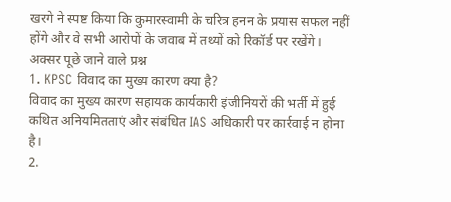खरगे ने स्पष्ट किया कि कुमारस्वामी के चरित्र हनन के प्रयास सफल नहीं होंगे और वे सभी आरोपों के जवाब में तथ्यों को रिकॉर्ड पर रखेंगे।
अक्सर पूछे जाने वाले प्रश्न
1. KPSC विवाद का मुख्य कारण क्या है?
विवाद का मुख्य कारण सहायक कार्यकारी इंजीनियरों की भर्ती में हुई कथित अनियमितताएं और संबंधित IAS अधिकारी पर कार्रवाई न होना है।
2.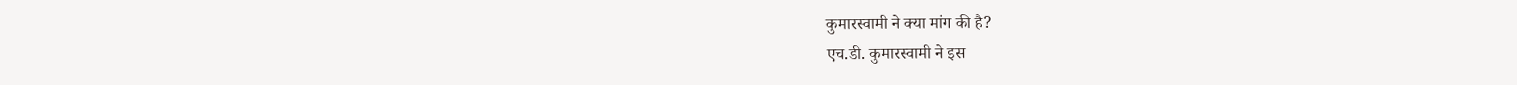कुमारस्वामी ने क्या मांग की है?
एच.डी. कुमारस्वामी ने इस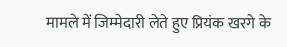मामले में जिम्मेदारी लेते हुए प्रियंक खरगे के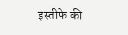इस्तीफे की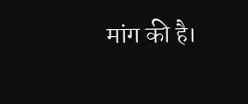मांग की है।